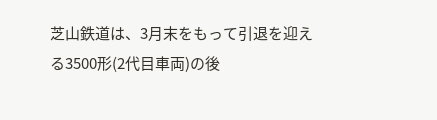芝山鉄道は、3月末をもって引退を迎える3500形(2代目車両)の後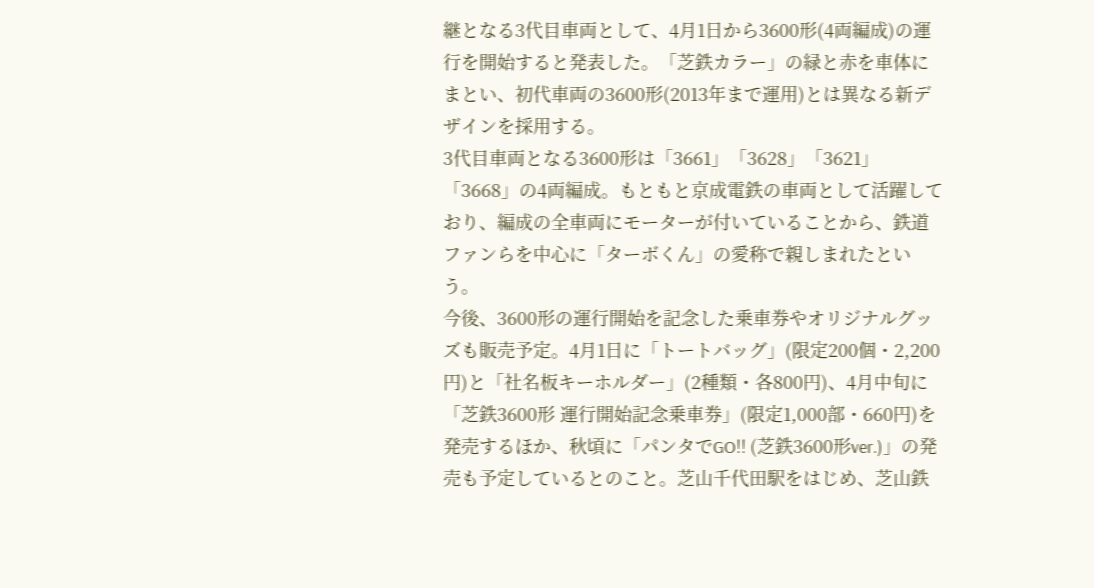継となる3代目車両として、4月1日から3600形(4両編成)の運行を開始すると発表した。「芝鉄カラー」の緑と赤を車体にまとい、初代車両の3600形(2013年まで運用)とは異なる新デザインを採用する。
3代目車両となる3600形は「3661」「3628」「3621」「3668」の4両編成。もともと京成電鉄の車両として活躍しており、編成の全車両にモーターが付いていることから、鉄道ファンらを中心に「ターボくん」の愛称で親しまれたという。
今後、3600形の運行開始を記念した乗車券やオリジナルグッズも販売予定。4月1日に「トートバッグ」(限定200個・2,200円)と「社名板キーホルダー」(2種類・各800円)、4月中旬に「芝鉄3600形 運行開始記念乗車券」(限定1,000部・660円)を発売するほか、秋頃に「パンタでGO!! (芝鉄3600形ver.)」の発売も予定しているとのこと。芝山千代田駅をはじめ、芝山鉄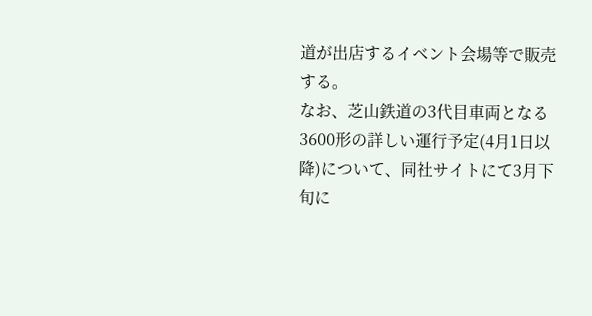道が出店するイベント会場等で販売する。
なお、芝山鉄道の3代目車両となる3600形の詳しい運行予定(4月1日以降)について、同社サイトにて3月下旬に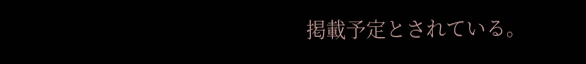掲載予定とされている。